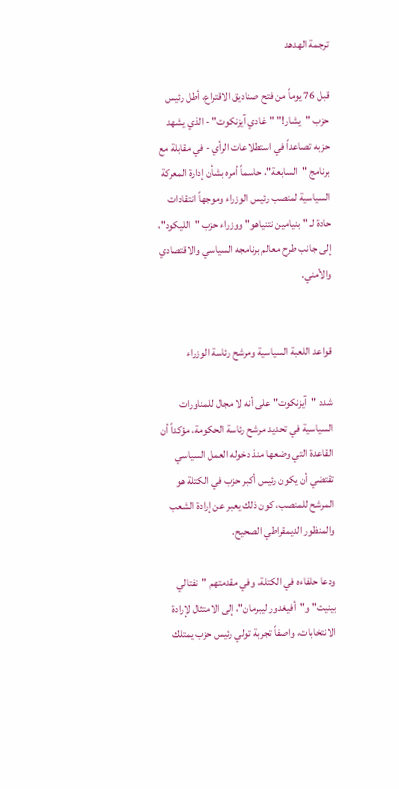ترجمة الهدهد

قبل 76 يوماً من فتح صناديق الاقتراع، أطل رئيس حزب "يشار!" "غادي آيزنكوت" - الذي يشهد حزبه تصاعداً في استطلاعات الرأي - في مقابلة مع برنامج "السابعة"، حاسماً أمره بشأن إدارة المعركة السياسية لمنصب رئيس الوزراء وموجهاً انتقادات حادة لـ "بنيامين نتنياهو" ووزراء حزب "الليكود"، إلى جانب طرح معالم برنامجه السياسي والاقتصادي والأمني.


قواعد اللعبة السياسية ومرشح رئاسة الوزراء

شدد "آيزنكوت" على أنه لا مجال للمناورات السياسية في تحديد مرشح رئاسة الحكومة، مؤكداً أن القاعدة التي وضعها منذ دخوله العمل السياسي تقتضي أن يكون رئيس أكبر حزب في الكتلة هو المرشح للمنصب، كون ذلك يعبر عن إرادة الشعب والمنظور الديمقراطي الصحيح.

ودعا حلفاءه في الكتلة، وفي مقدمتهم "نفتالي بينيت" و"أفيغدور ليبرمان"، إلى الامتثال لإرادة الانتخابات، واصفاً تجربة تولي رئيس حزب يمتلك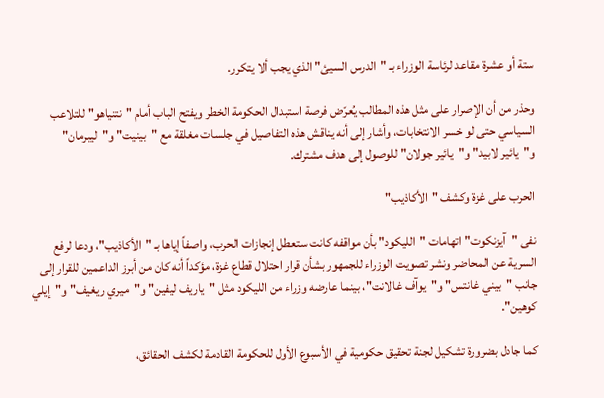ستة أو عشرة مقاعد لرئاسة الوزراء بـ "الدرس السيئ" الذي يجب ألا يتكرر.

وحذر من أن الإصرار على مثل هذه المطالب يُعرّض فرصة استبدال الحكومة الخطر ويفتح الباب أمام "نتنياهو" للتلاعب السياسي حتى لو خسر الانتخابات، وأشار إلى أنه يناقش هذه التفاصيل في جلسات مغلقة مع "بينيت" و"ليبرمان" و"يائير لابيد" و"يائير جولان" للوصول إلى هدف مشترك.

الحرب على غزة وكشف "الأكاذيب"

نفى "آيزنكوت" اتهامات "الليكود" بأن مواقفه كانت ستعطل إنجازات الحرب، واصفاً إياها بـ "الأكاذيب"، ودعا لرفع السرية عن المحاضر ونشر تصويت الوزراء للجمهور بشأن قرار احتلال قطاع غزة، مؤكداً أنه كان من أبرز الداعمين للقرار إلى جانب "بيني غانتس" و"يوآف غالانت"، بينما عارضه وزراء من الليكود مثل "ياريف ليفين" و"ميري ريغيف" و"إيلي كوهين".

كما جادل بضرورة تشكيل لجنة تحقيق حكومية في الأسبوع الأول للحكومة القادمة لكشف الحقائق،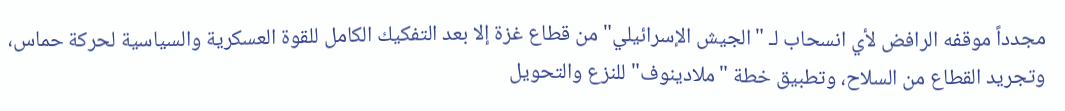مجدداً موقفه الرافض لأي انسحاب لـ "الجيش الإسرائيلي" من قطاع غزة إلا بعد التفكيك الكامل للقوة العسكرية والسياسية لحركة حماس، وتجريد القطاع من السلاح، وتطبيق خطة "ملادينوف" للنزع والتحويل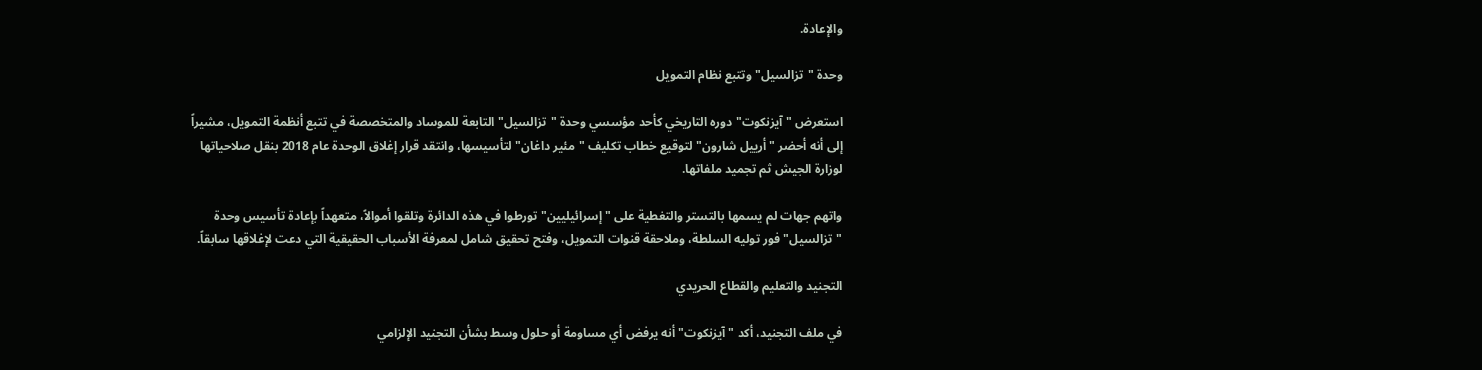والإعادة.

وحدة "تزالسيل" وتتبع نظام التمويل

استعرض "آيزنكوت" دوره التاريخي كأحد مؤسسي وحدة "تزالسيل" التابعة للموساد والمتخصصة في تتبع أنظمة التمويل، مشيراً إلى أنه أحضر "أرييل شارون" لتوقيع خطاب تكليف "مئير داغان" لتأسيسها، وانتقد قرار إغلاق الوحدة عام 2018 بنقل صلاحياتها لوزارة الجيش ثم تجميد ملفاتها.

واتهم جهات لم يسمها بالتستر والتغطية على "إسرائيليين" تورطوا في هذه الدائرة وتلقوا أموالاً، متعهداً بإعادة تأسيس وحدة "تزالسيل" فور توليه السلطة، وملاحقة قنوات التمويل، وفتح تحقيق شامل لمعرفة الأسباب الحقيقية التي دعت لإغلاقها سابقاً.

التجنيد والتعليم والقطاع الحريدي

في ملف التجنيد، أكد "آيزنكوت" أنه يرفض أي مساومة أو حلول وسط بشأن التجنيد الإلزامي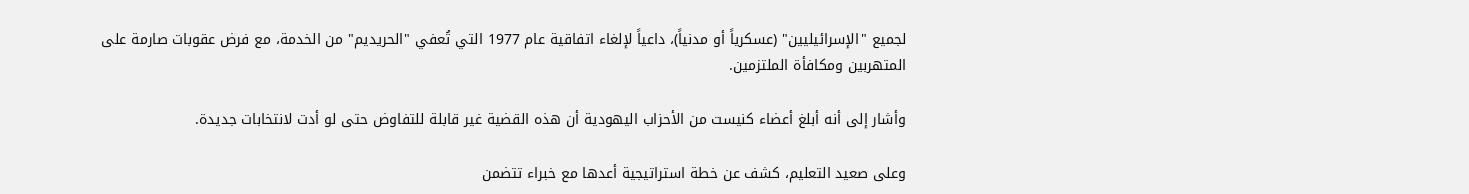لجميع "الإسرائيليين" (عسكرياً أو مدنياً)، داعياً لإلغاء اتفاقية عام 1977 التي تُعفي "الحريديم" من الخدمة، مع فرض عقوبات صارمة على المتهربين ومكافأة الملتزمين.

وأشار إلى أنه أبلغ أعضاء كنيست من الأحزاب اليهودية أن هذه القضية غير قابلة للتفاوض حتى لو أدت لانتخابات جديدة.

وعلى صعيد التعليم، كشف عن خطة استراتيجية أعدها مع خبراء تتضمن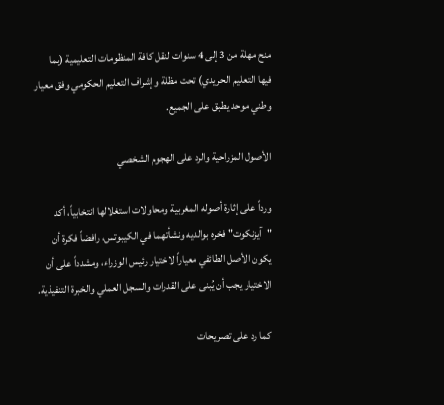منح مهلة من 3 إلى 4 سنوات لنقل كافة المنظومات التعليمية (بما فيها التعليم الحريدي) تحت مظلة وإشراف التعليم الحكومي وفق معيار وطني موحد يطبق على الجميع.

الأصول المزراحية والرد على الهجوم الشخصي

ورداً على إثارة أصوله المغربية ومحاولات استغلالها انتخابياً، أكد "آيزنكوت" فخره بوالديه ونشأتهما في الكيبوتس، رافضاً فكرة أن يكون الأصل الطائفي معياراً لاختيار رئيس الوزراء، ومشدداً على أن الاختيار يجب أن يُبنى على القدرات والسجل العملي والخبرة التنفيذية.

كما رد على تصريحات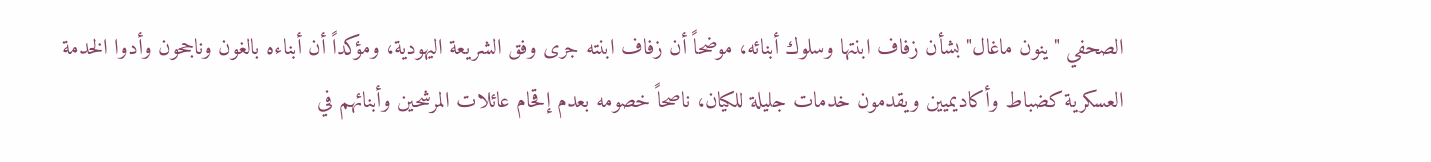الصحفي "ينون ماغال" بشأن زفاف ابنتها وسلوك أبنائه، موضحاً أن زفاف ابنته جرى وفق الشريعة اليهودية، ومؤكداً أن أبناءه بالغون وناجحون وأدوا الخدمة العسكرية كضباط وأكاديميين ويقدمون خدمات جليلة للكيان، ناصحاً خصومه بعدم إقحام عائلات المرشحين وأبنائهم في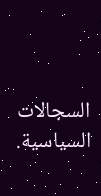السجالات السياسية.